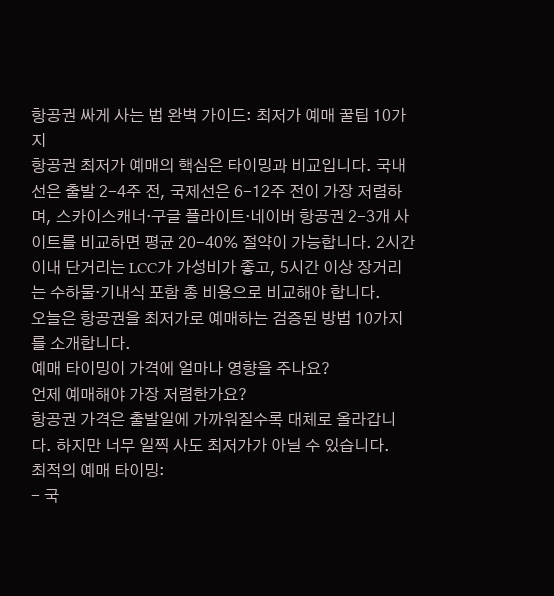항공권 싸게 사는 법 완벽 가이드: 최저가 예매 꿀팁 10가지
항공권 최저가 예매의 핵심은 타이밍과 비교입니다. 국내선은 출발 2-4주 전, 국제선은 6-12주 전이 가장 저렴하며, 스카이스캐너·구글 플라이트·네이버 항공권 2-3개 사이트를 비교하면 평균 20-40% 절약이 가능합니다. 2시간 이내 단거리는 LCC가 가성비가 좋고, 5시간 이상 장거리는 수하물·기내식 포함 총 비용으로 비교해야 합니다.
오늘은 항공권을 최저가로 예매하는 검증된 방법 10가지를 소개합니다.
예매 타이밍이 가격에 얼마나 영향을 주나요?
언제 예매해야 가장 저렴한가요?
항공권 가격은 출발일에 가까워질수록 대체로 올라갑니다. 하지만 너무 일찍 사도 최저가가 아닐 수 있습니다.
최적의 예매 타이밍:
- 국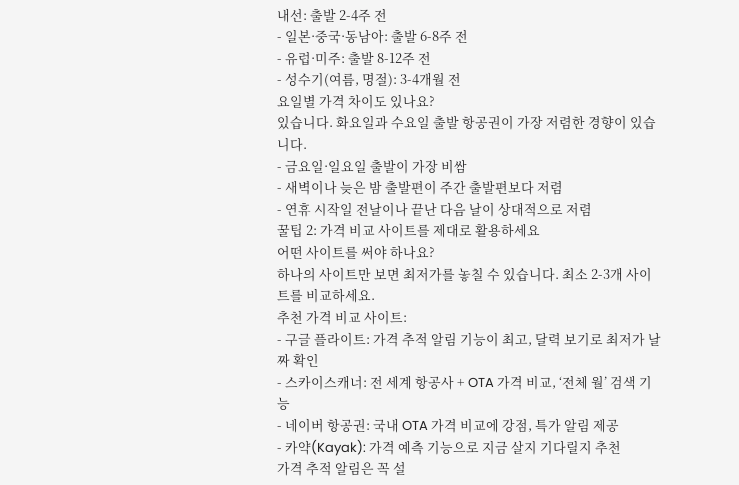내선: 출발 2-4주 전
- 일본·중국·동남아: 출발 6-8주 전
- 유럽·미주: 출발 8-12주 전
- 성수기(여름, 명절): 3-4개월 전
요일별 가격 차이도 있나요?
있습니다. 화요일과 수요일 출발 항공권이 가장 저렴한 경향이 있습니다.
- 금요일·일요일 출발이 가장 비쌈
- 새벽이나 늦은 밤 출발편이 주간 출발편보다 저렴
- 연휴 시작일 전날이나 끝난 다음 날이 상대적으로 저렴
꿀팁 2: 가격 비교 사이트를 제대로 활용하세요
어떤 사이트를 써야 하나요?
하나의 사이트만 보면 최저가를 놓칠 수 있습니다. 최소 2-3개 사이트를 비교하세요.
추천 가격 비교 사이트:
- 구글 플라이트: 가격 추적 알림 기능이 최고, 달력 보기로 최저가 날짜 확인
- 스카이스캐너: 전 세계 항공사 + OTA 가격 비교, ‘전체 월’ 검색 기능
- 네이버 항공권: 국내 OTA 가격 비교에 강점, 특가 알림 제공
- 카약(Kayak): 가격 예측 기능으로 지금 살지 기다릴지 추천
가격 추적 알림은 꼭 설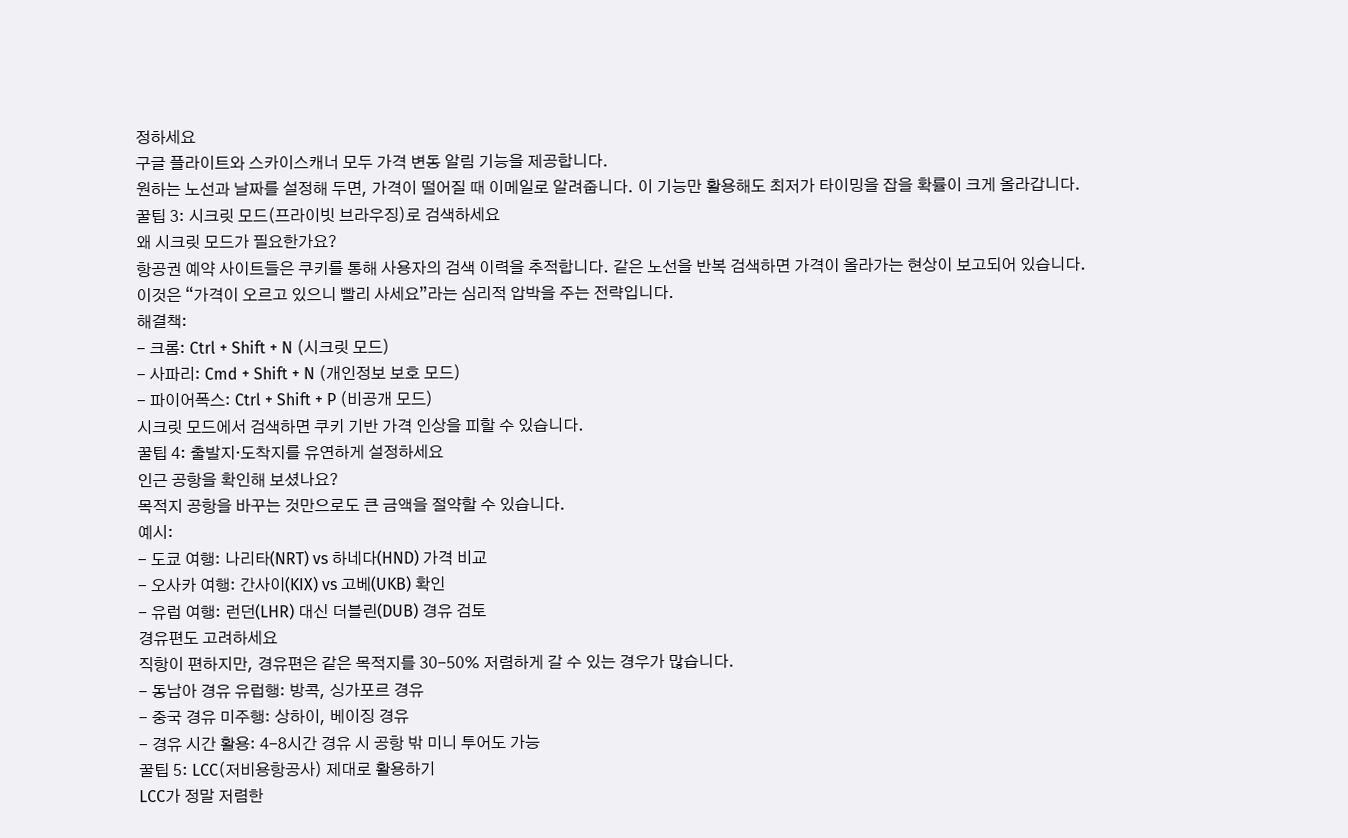정하세요
구글 플라이트와 스카이스캐너 모두 가격 변동 알림 기능을 제공합니다.
원하는 노선과 날짜를 설정해 두면, 가격이 떨어질 때 이메일로 알려줍니다. 이 기능만 활용해도 최저가 타이밍을 잡을 확률이 크게 올라갑니다.
꿀팁 3: 시크릿 모드(프라이빗 브라우징)로 검색하세요
왜 시크릿 모드가 필요한가요?
항공권 예약 사이트들은 쿠키를 통해 사용자의 검색 이력을 추적합니다. 같은 노선을 반복 검색하면 가격이 올라가는 현상이 보고되어 있습니다.
이것은 “가격이 오르고 있으니 빨리 사세요”라는 심리적 압박을 주는 전략입니다.
해결책:
- 크롬: Ctrl + Shift + N (시크릿 모드)
- 사파리: Cmd + Shift + N (개인정보 보호 모드)
- 파이어폭스: Ctrl + Shift + P (비공개 모드)
시크릿 모드에서 검색하면 쿠키 기반 가격 인상을 피할 수 있습니다.
꿀팁 4: 출발지·도착지를 유연하게 설정하세요
인근 공항을 확인해 보셨나요?
목적지 공항을 바꾸는 것만으로도 큰 금액을 절약할 수 있습니다.
예시:
- 도쿄 여행: 나리타(NRT) vs 하네다(HND) 가격 비교
- 오사카 여행: 간사이(KIX) vs 고베(UKB) 확인
- 유럽 여행: 런던(LHR) 대신 더블린(DUB) 경유 검토
경유편도 고려하세요
직항이 편하지만, 경유편은 같은 목적지를 30-50% 저렴하게 갈 수 있는 경우가 많습니다.
- 동남아 경유 유럽행: 방콕, 싱가포르 경유
- 중국 경유 미주행: 상하이, 베이징 경유
- 경유 시간 활용: 4-8시간 경유 시 공항 밖 미니 투어도 가능
꿀팁 5: LCC(저비용항공사) 제대로 활용하기
LCC가 정말 저렴한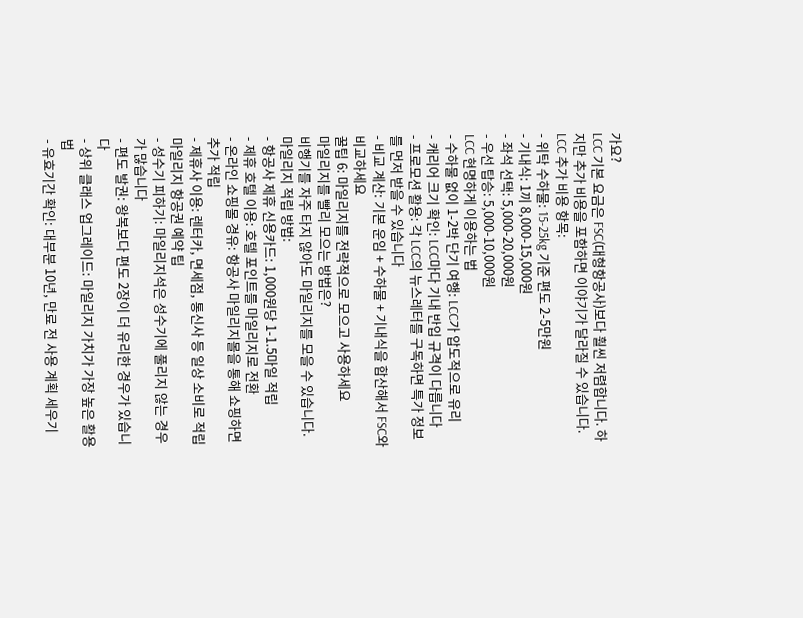가요?
LCC 기본 요금은 FSC(대형항공사)보다 훨씬 저렴합니다. 하지만 추가 비용을 포함하면 이야기가 달라질 수 있습니다.
LCC 추가 비용 항목:
- 위탁 수하물: 15-25kg 기준 편도 2-5만원
- 기내식: 1끼 8,000-15,000원
- 좌석 선택: 5,000-20,000원
- 우선 탑승: 5,000-10,000원
LCC 현명하게 이용하는 법
- 수하물 없이 1-2박 단기 여행: LCC가 압도적으로 유리
- 캐리어 크기 확인: LCC마다 기내 반입 규격이 다릅니다
- 프로모션 활용: 각 LCC의 뉴스레터를 구독하면 특가 정보를 먼저 받을 수 있습니다
- 비교 계산: 기본 운임 + 수하물 + 기내식을 합산해서 FSC와 비교하세요
꿀팁 6: 마일리지를 전략적으로 모으고 사용하세요
마일리지를 빨리 모으는 방법은?
비행기를 자주 타지 않아도 마일리지를 모을 수 있습니다.
마일리지 적립 방법:
- 항공사 제휴 신용카드: 1,000원당 1-1.5마일 적립
- 제휴 호텔 이용: 호텔 포인트를 마일리지로 전환
- 온라인 쇼핑몰 경유: 항공사 마일리지몰을 통해 쇼핑하면 추가 적립
- 제휴사 이용: 렌터카, 면세점, 통신사 등 일상 소비로 적립
마일리지 항공권 예약 팁
- 성수기 피하기: 마일리지석은 성수기에 풀리지 않는 경우가 많습니다
- 편도 발권: 왕복보다 편도 2장이 더 유리한 경우가 있습니다
- 상위 클래스 업그레이드: 마일리지 가치가 가장 높은 활용법
- 유효기간 확인: 대부분 10년, 만료 전 사용 계획 세우기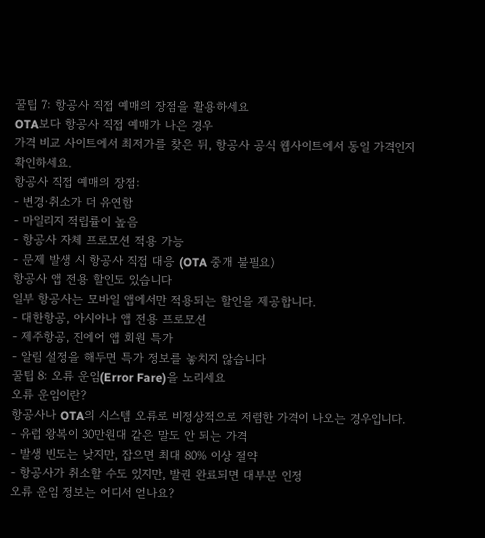꿀팁 7: 항공사 직접 예매의 장점을 활용하세요
OTA보다 항공사 직접 예매가 나은 경우
가격 비교 사이트에서 최저가를 찾은 뒤, 항공사 공식 웹사이트에서 동일 가격인지 확인하세요.
항공사 직접 예매의 장점:
- 변경·취소가 더 유연함
- 마일리지 적립률이 높음
- 항공사 자체 프로모션 적용 가능
- 문제 발생 시 항공사 직접 대응 (OTA 중개 불필요)
항공사 앱 전용 할인도 있습니다
일부 항공사는 모바일 앱에서만 적용되는 할인을 제공합니다.
- 대한항공, 아시아나 앱 전용 프로모션
- 제주항공, 진에어 앱 회원 특가
- 알림 설정을 해두면 특가 정보를 놓치지 않습니다
꿀팁 8: 오류 운임(Error Fare)을 노리세요
오류 운임이란?
항공사나 OTA의 시스템 오류로 비정상적으로 저렴한 가격이 나오는 경우입니다.
- 유럽 왕복이 30만원대 같은 말도 안 되는 가격
- 발생 빈도는 낮지만, 잡으면 최대 80% 이상 절약
- 항공사가 취소할 수도 있지만, 발권 완료되면 대부분 인정
오류 운임 정보는 어디서 얻나요?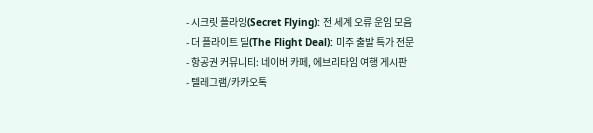- 시크릿 플라잉(Secret Flying): 전 세계 오류 운임 모음
- 더 플라이트 딜(The Flight Deal): 미주 출발 특가 전문
- 항공권 커뮤니티: 네이버 카페, 에브리타임 여행 게시판
- 텔레그램/카카오톡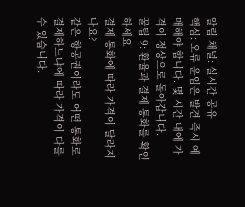알림 채널: 실시간 공유
핵심: 오류 운임은 발견 즉시 예매해야 합니다. 몇 시간 내에 가격이 정상으로 돌아갑니다.
꿀팁 9: 환율과 결제 통화를 확인하세요
결제 통화에 따라 가격이 달라지나요?
같은 항공권이라도 어떤 통화로 결제하느냐에 따라 가격이 다를 수 있습니다.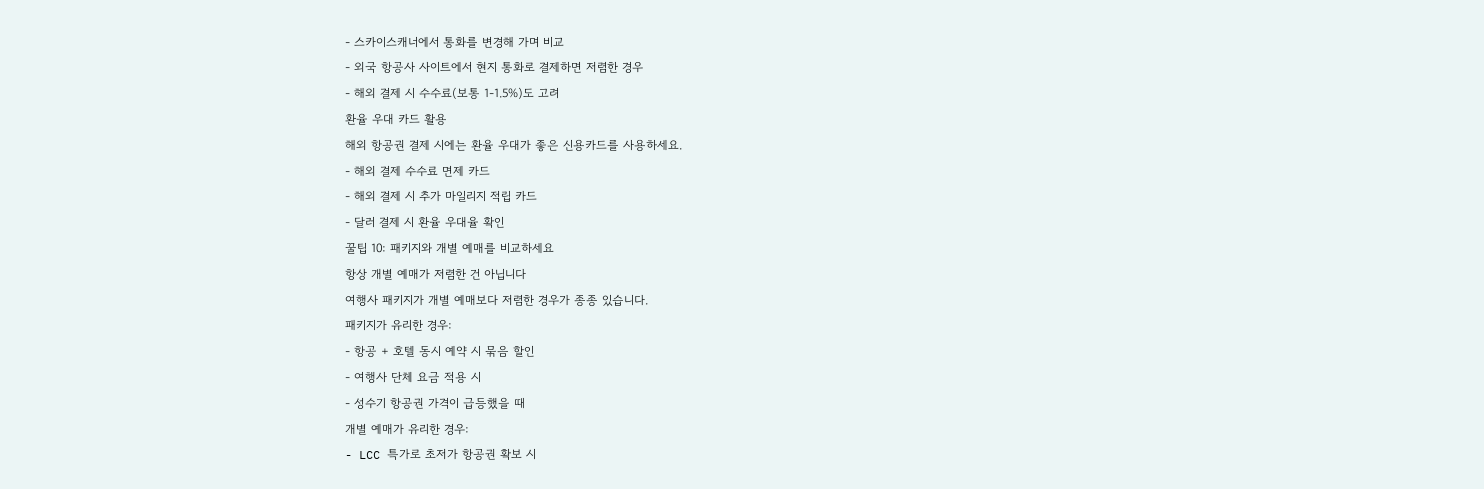- 스카이스캐너에서 통화를 변경해 가며 비교
- 외국 항공사 사이트에서 현지 통화로 결제하면 저렴한 경우
- 해외 결제 시 수수료(보통 1-1.5%)도 고려
환율 우대 카드 활용
해외 항공권 결제 시에는 환율 우대가 좋은 신용카드를 사용하세요.
- 해외 결제 수수료 면제 카드
- 해외 결제 시 추가 마일리지 적립 카드
- 달러 결제 시 환율 우대율 확인
꿀팁 10: 패키지와 개별 예매를 비교하세요
항상 개별 예매가 저렴한 건 아닙니다
여행사 패키지가 개별 예매보다 저렴한 경우가 종종 있습니다.
패키지가 유리한 경우:
- 항공 + 호텔 동시 예약 시 묶음 할인
- 여행사 단체 요금 적용 시
- 성수기 항공권 가격이 급등했을 때
개별 예매가 유리한 경우:
- LCC 특가로 초저가 항공권 확보 시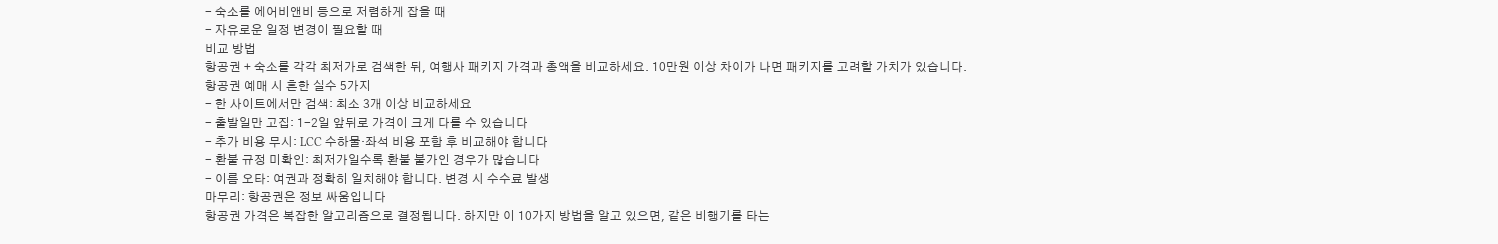- 숙소를 에어비앤비 등으로 저렴하게 잡을 때
- 자유로운 일정 변경이 필요할 때
비교 방법
항공권 + 숙소를 각각 최저가로 검색한 뒤, 여행사 패키지 가격과 총액을 비교하세요. 10만원 이상 차이가 나면 패키지를 고려할 가치가 있습니다.
항공권 예매 시 흔한 실수 5가지
- 한 사이트에서만 검색: 최소 3개 이상 비교하세요
- 출발일만 고집: 1-2일 앞뒤로 가격이 크게 다를 수 있습니다
- 추가 비용 무시: LCC 수하물·좌석 비용 포함 후 비교해야 합니다
- 환불 규정 미확인: 최저가일수록 환불 불가인 경우가 많습니다
- 이름 오타: 여권과 정확히 일치해야 합니다. 변경 시 수수료 발생
마무리: 항공권은 정보 싸움입니다
항공권 가격은 복잡한 알고리즘으로 결정됩니다. 하지만 이 10가지 방법을 알고 있으면, 같은 비행기를 타는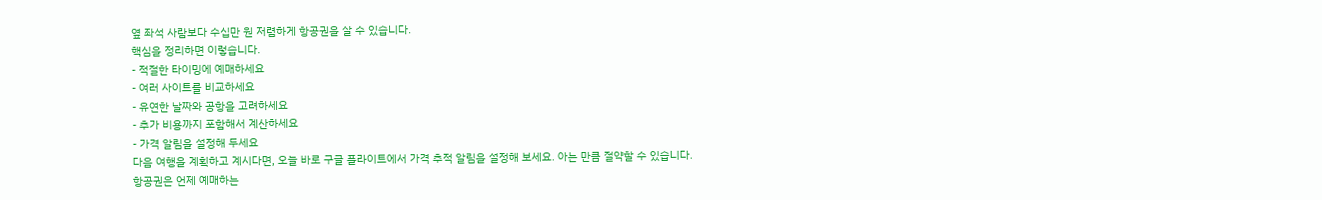옆 좌석 사람보다 수십만 원 저렴하게 항공권을 살 수 있습니다.
핵심을 정리하면 이렇습니다.
- 적절한 타이밍에 예매하세요
- 여러 사이트를 비교하세요
- 유연한 날짜와 공항을 고려하세요
- 추가 비용까지 포함해서 계산하세요
- 가격 알림을 설정해 두세요
다음 여행을 계획하고 계시다면, 오늘 바로 구글 플라이트에서 가격 추적 알림을 설정해 보세요. 아는 만큼 절약할 수 있습니다.
항공권은 언제 예매하는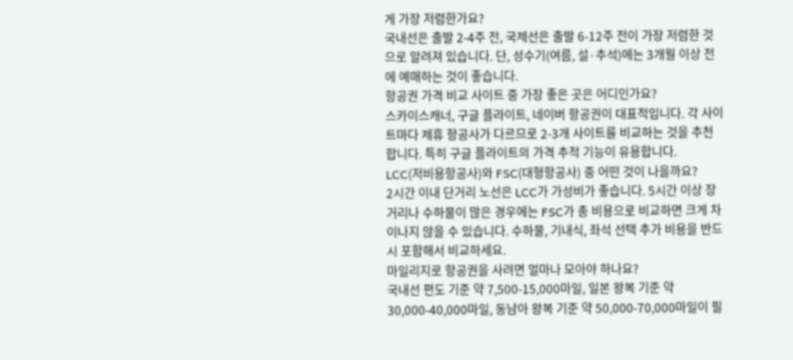게 가장 저렴한가요?
국내선은 출발 2-4주 전, 국제선은 출발 6-12주 전이 가장 저렴한 것으로 알려져 있습니다. 단, 성수기(여름, 설·추석)에는 3개월 이상 전에 예매하는 것이 좋습니다.
항공권 가격 비교 사이트 중 가장 좋은 곳은 어디인가요?
스카이스캐너, 구글 플라이트, 네이버 항공권이 대표적입니다. 각 사이트마다 제휴 항공사가 다르므로 2-3개 사이트를 비교하는 것을 추천합니다. 특히 구글 플라이트의 가격 추적 기능이 유용합니다.
LCC(저비용항공사)와 FSC(대형항공사) 중 어떤 것이 나을까요?
2시간 이내 단거리 노선은 LCC가 가성비가 좋습니다. 5시간 이상 장거리나 수하물이 많은 경우에는 FSC가 총 비용으로 비교하면 크게 차이나지 않을 수 있습니다. 수하물, 기내식, 좌석 선택 추가 비용을 반드시 포함해서 비교하세요.
마일리지로 항공권을 사려면 얼마나 모아야 하나요?
국내선 편도 기준 약 7,500-15,000마일, 일본 왕복 기준 약 30,000-40,000마일, 동남아 왕복 기준 약 50,000-70,000마일이 필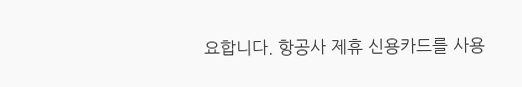요합니다. 항공사 제휴 신용카드를 사용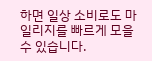하면 일상 소비로도 마일리지를 빠르게 모을 수 있습니다.